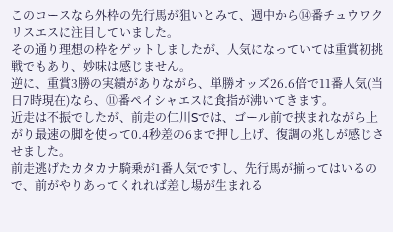このコースなら外枠の先行馬が狙いとみて、週中から⑭番チュウワクリスエスに注目していました。
その通り理想の枠をゲットしましたが、人気になっていては重賞初挑戦でもあり、妙味は感じません。
逆に、重賞3勝の実績がありながら、単勝オッズ26.6倍で11番人気(当日7時現在)なら、⑪番ペイシャエスに食指が沸いてきます。
近走は不振でしたが、前走の仁川Sでは、ゴール前で挟まれながら上がり最速の脚を使って0.4秒差の6まで押し上げ、復調の兆しが感じさせました。
前走逃げたカタカナ騎乗が1番人気ですし、先行馬が揃ってはいるので、前がやりあってくれれば差し場が生まれる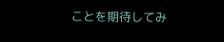ことを期待してみ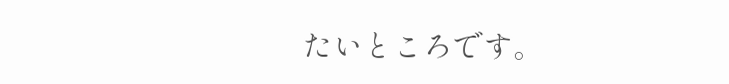たいところです。